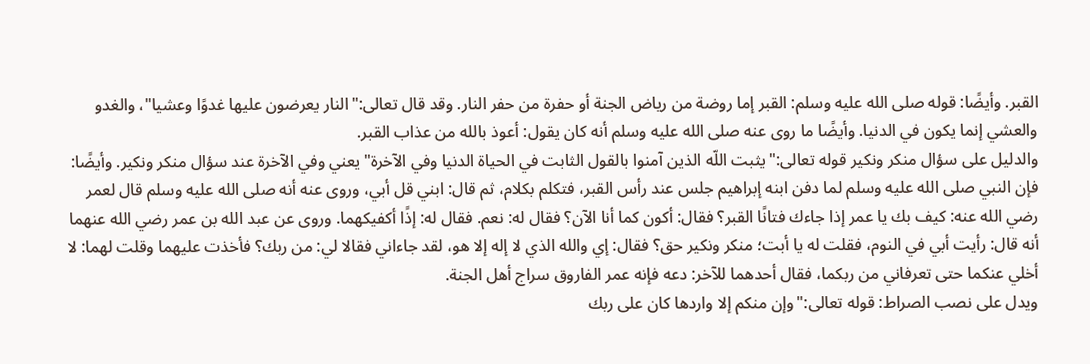القبر. وأيضًا: قوله صلى الله عليه وسلم: القبر إما روضة من رياض الجنة أو حفرة من حفر النار. وقد قال تعالى:"النار يعرضون عليها غدوًا وعشيا"، والغدو والعشي إنما يكون في الدنيا. وأيضًا ما روى عنه صلى الله عليه وسلم أنه كان يقول: أعوذ بالله من عذاب القبر.
والدليل على سؤال منكر ونكير قوله تعالى:"يثبت اللّه الذين آمنوا بالقول الثابت في الحياة الدنيا وفي الآخرة"يعني وفي الآخرة عند سؤال منكر ونكير. وأيضًا: فإن النبي صلى الله عليه وسلم لما دفن ابنه إبراهيم جلس عند رأس القبر، فتكلم بكلام، ثم قال: ابني قل أبي، وروى عنه أنه صلى الله عليه وسلم قال لعمر رضي الله عنه: كيف بك يا عمر إذا جاءك فتانًا القبر؟ فقال: أكون كما أنا الآن؟ فقال له: نعم. فقال له: إذًا أكفيكهما. وروى عن عبد الله بن عمر رضي الله عنهما أنه قال: رأيت أبي في النوم، فقلت له يا أبت؛ منكر ونكير حق؟ فقال: إي والله الذي لا إله إلا هو، لقد جاءاني فقالا لي: من ربك؟ فأخذت عليهما وقلت لهما: لا أخلي عنكما حتى تعرفاني من ربكما، فقال أحدهما للآخر: دعه فإنه عمر الفاروق سراج أهل الجنة.
ويدل على نصب الصراط: قوله تعالى:"وإن منكم إلا واردها كان على ربك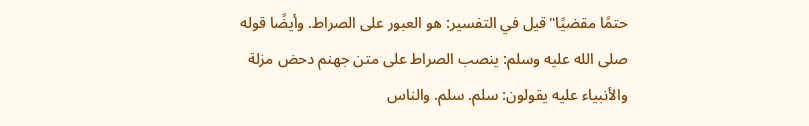حتمًا مقضيًا"قيل في التفسير: هو العبور على الصراط. وأيضًا قوله صلى الله عليه وسلم: ينصب الصراط على متن جهنم دحض مزلة والأنبياء عليه يقولون: سلم. سلم. والناس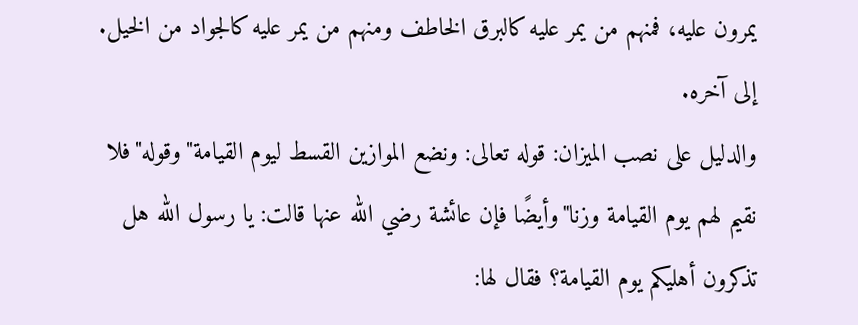يمرون عليه، فمنهم من يمر عليه كالبرق الخاطف ومنهم من يمر عليه كالجواد من الخيل. إلى آخره.
والدليل على نصب الميزان: قوله تعالى: ونضع الموازين القسط ليوم القيامة"وقوله"فلا نقيم لهم يوم القيامة وزنا"وأيضًا فإن عائشة رضي الله عنها قالت: يا رسول الله هل تذكرون أهليكم يوم القيامة؟ فقال لها: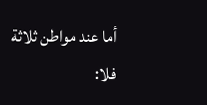أما عند مواطن ثلاثة فلا: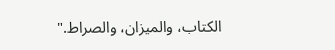الكتاب، والميزان، والصراط."